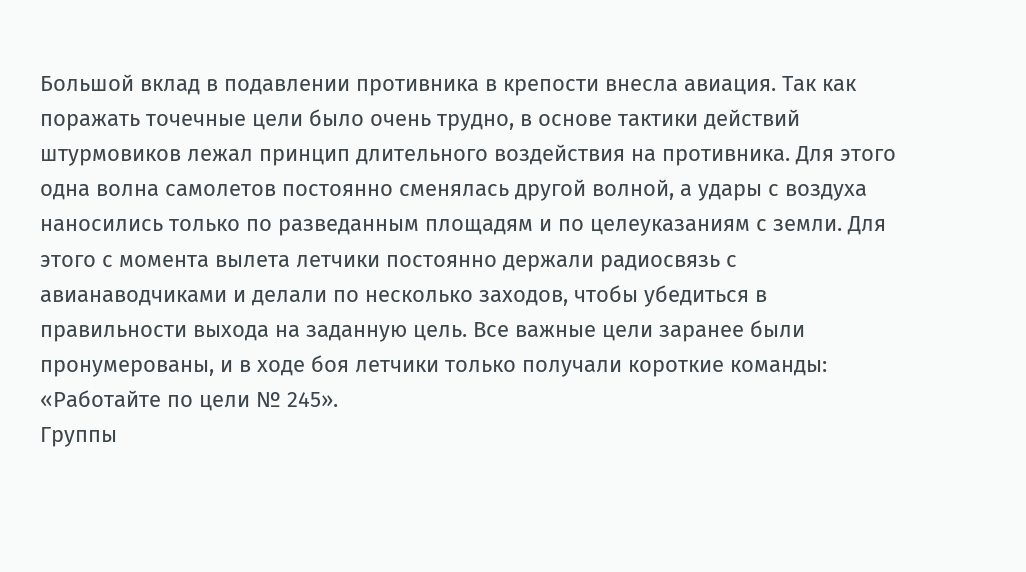Большой вклад в подавлении противника в крепости внесла авиация. Так как поражать точечные цели было очень трудно, в основе тактики действий штурмовиков лежал принцип длительного воздействия на противника. Для этого одна волна самолетов постоянно сменялась другой волной, а удары с воздуха наносились только по разведанным площадям и по целеуказаниям с земли. Для этого с момента вылета летчики постоянно держали радиосвязь с авианаводчиками и делали по несколько заходов, чтобы убедиться в правильности выхода на заданную цель. Все важные цели заранее были пронумерованы, и в ходе боя летчики только получали короткие команды: «Работайте по цели № 245».
Группы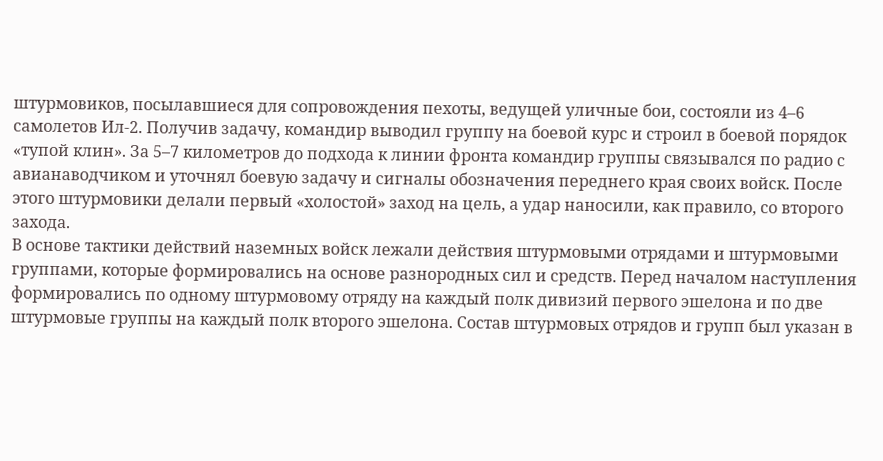штурмовиков, посылавшиеся для сопровождения пехоты, ведущей уличные бои, состояли из 4–6 самолетов Ил-2. Получив задачу, командир выводил группу на боевой курс и строил в боевой порядок «тупой клин». За 5–7 километров до подхода к линии фронта командир группы связывался по радио с авианаводчиком и уточнял боевую задачу и сигналы обозначения переднего края своих войск. После этого штурмовики делали первый «холостой» заход на цель, а удар наносили, как правило, со второго захода.
В основе тактики действий наземных войск лежали действия штурмовыми отрядами и штурмовыми группами, которые формировались на основе разнородных сил и средств. Перед началом наступления формировались по одному штурмовому отряду на каждый полк дивизий первого эшелона и по две штурмовые группы на каждый полк второго эшелона. Состав штурмовых отрядов и групп был указан в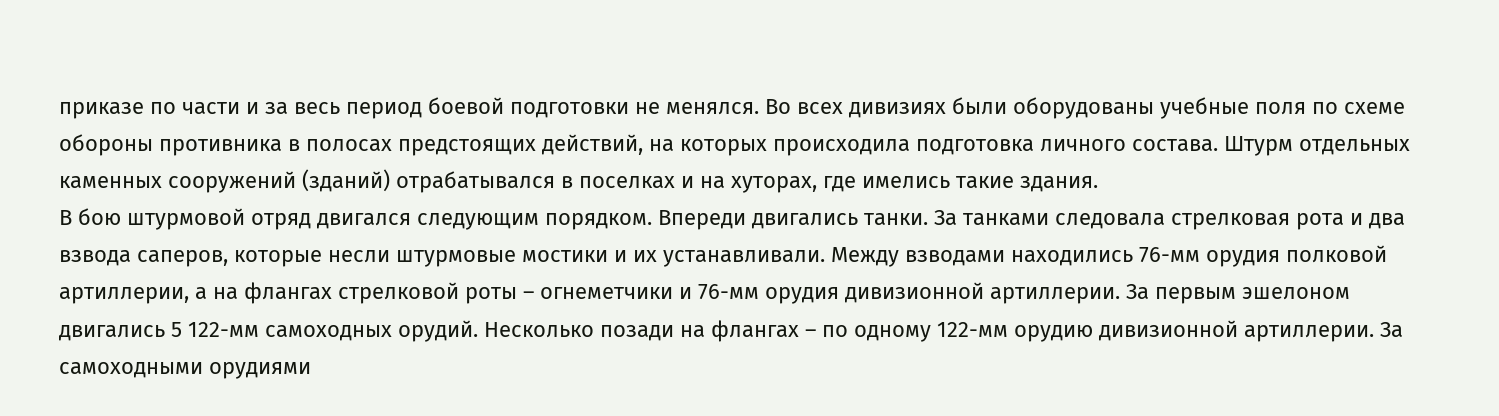приказе по части и за весь период боевой подготовки не менялся. Во всех дивизиях были оборудованы учебные поля по схеме обороны противника в полосах предстоящих действий, на которых происходила подготовка личного состава. Штурм отдельных каменных сооружений (зданий) отрабатывался в поселках и на хуторах, где имелись такие здания.
В бою штурмовой отряд двигался следующим порядком. Впереди двигались танки. За танками следовала стрелковая рота и два взвода саперов, которые несли штурмовые мостики и их устанавливали. Между взводами находились 76-мм орудия полковой артиллерии, а на флангах стрелковой роты – огнеметчики и 76-мм орудия дивизионной артиллерии. За первым эшелоном двигались 5 122-мм самоходных орудий. Несколько позади на флангах – по одному 122-мм орудию дивизионной артиллерии. За самоходными орудиями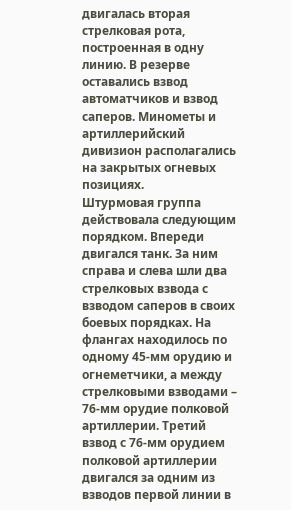двигалась вторая стрелковая рота, построенная в одну линию. В резерве оставались взвод автоматчиков и взвод саперов. Минометы и артиллерийский дивизион располагались на закрытых огневых позициях.
Штурмовая группа действовала следующим порядком. Впереди двигался танк. За ним справа и слева шли два стрелковых взвода с взводом саперов в своих боевых порядках. На флангах находилось по одному 45-мм орудию и огнеметчики, а между стрелковыми взводами – 76-мм орудие полковой артиллерии. Третий взвод с 76-мм орудием полковой артиллерии двигался за одним из взводов первой линии в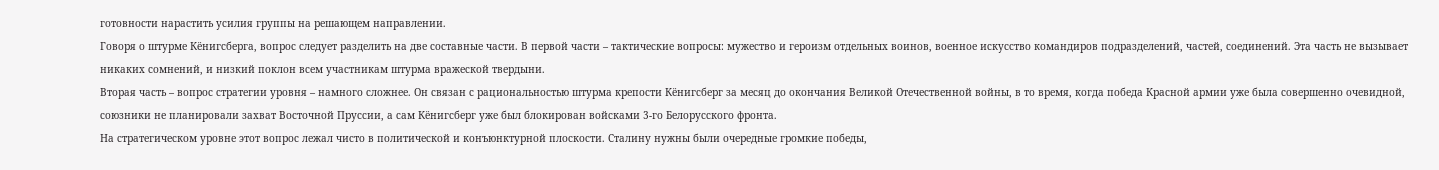готовности нарастить усилия группы на решающем направлении.
Говоря о штурме Кёнигсберга, вопрос следует разделить на две составные части. В первой части – тактические вопросы: мужество и героизм отдельных воинов, военное искусство командиров подразделений, частей, соединений. Эта часть не вызывает никаких сомнений, и низкий поклон всем участникам штурма вражеской твердыни.
Вторая часть – вопрос стратегии уровня – намного сложнее. Он связан с рациональностью штурма крепости Кёнигсберг за месяц до окончания Великой Отечественной войны, в то время, когда победа Красной армии уже была совершенно очевидной, союзники не планировали захват Восточной Пруссии, а сам Кёнигсберг уже был блокирован войсками 3-го Белорусского фронта.
На стратегическом уровне этот вопрос лежал чисто в политической и конъюнктурной плоскости. Сталину нужны были очередные громкие победы,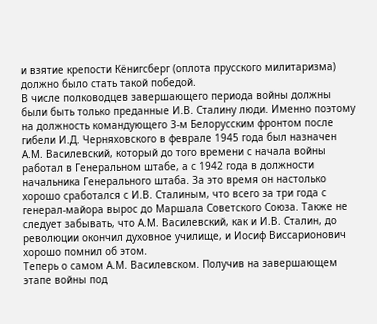и взятие крепости Кёнигсберг (оплота прусского милитаризма) должно было стать такой победой.
В числе полководцев завершающего периода войны должны были быть только преданные И.В. Сталину люди. Именно поэтому на должность командующего 3-м Белорусским фронтом после гибели И.Д. Черняховского в феврале 1945 года был назначен А.М. Василевский, который до того времени с начала войны работал в Генеральном штабе, а с 1942 года в должности начальника Генерального штаба. За это время он настолько хорошо сработался с И.В. Сталиным, что всего за три года с генерал-майора вырос до Маршала Советского Союза. Также не следует забывать, что А.М. Василевский, как и И.В. Сталин, до революции окончил духовное училище, и Иосиф Виссарионович хорошо помнил об этом.
Теперь о самом А.М. Василевском. Получив на завершающем этапе войны под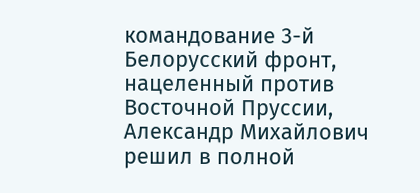командование 3-й Белорусский фронт, нацеленный против Восточной Пруссии, Александр Михайлович решил в полной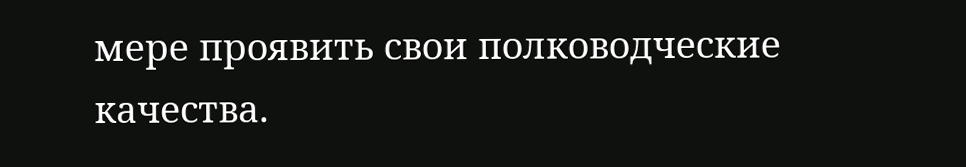мере проявить свои полководческие качества.